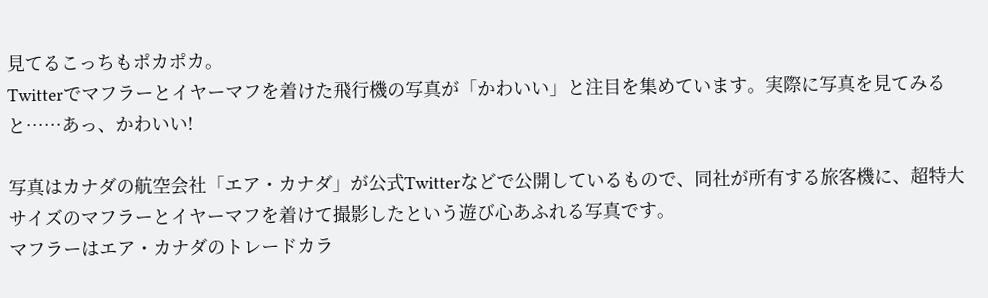見てるこっちもポカポカ。
Twitterでマフラーとイヤーマフを着けた飛行機の写真が「かわいい」と注目を集めています。実際に写真を見てみると……あっ、かわいい!

写真はカナダの航空会社「エア・カナダ」が公式Twitterなどで公開しているもので、同社が所有する旅客機に、超特大サイズのマフラーとイヤーマフを着けて撮影したという遊び心あふれる写真です。
マフラーはエア・カナダのトレードカラ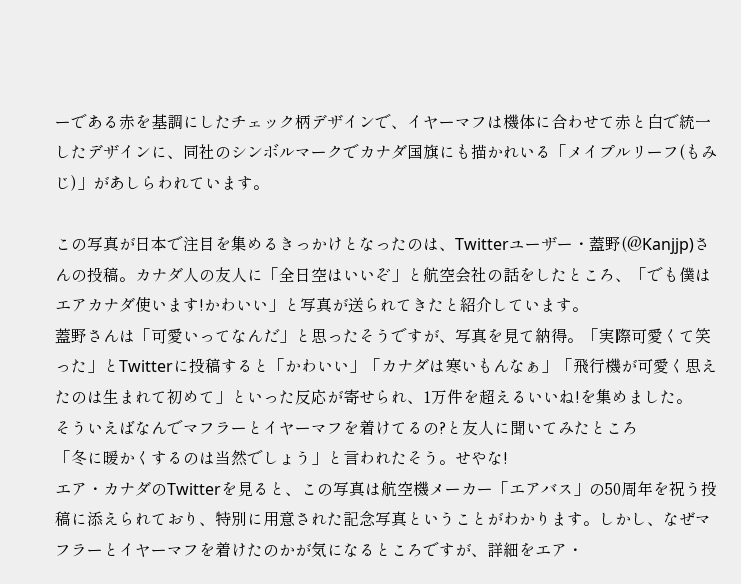ーである赤を基調にしたチェック柄デザインで、イヤーマフは機体に合わせて赤と白で統一したデザインに、同社のシンボルマークでカナダ国旗にも描かれいる「メイプルリーフ(もみじ)」があしらわれています。

この写真が日本で注目を集めるきっかけとなったのは、Twitterユーザー・蓋野(@Kanjjp)さんの投稿。カナダ人の友人に「全日空はいいぞ」と航空会社の話をしたところ、「でも僕はエアカナダ使います!かわいい」と写真が送られてきたと紹介しています。
蓋野さんは「可愛いってなんだ」と思ったそうですが、写真を見て納得。「実際可愛くて笑った」とTwitterに投稿すると「かわいい」「カナダは寒いもんなぁ」「飛行機が可愛く思えたのは生まれて初めて」といった反応が寄せられ、1万件を超えるいいね!を集めました。
そういえばなんでマフラーとイヤーマフを着けてるの?と友人に聞いてみたところ
「冬に暖かくするのは当然でしょう」と言われたそう。せやな!
エア・カナダのTwitterを見ると、この写真は航空機メーカー「エアバス」の50周年を祝う投稿に添えられており、特別に用意された記念写真ということがわかります。しかし、なぜマフラーとイヤーマフを着けたのかが気になるところですが、詳細をエア・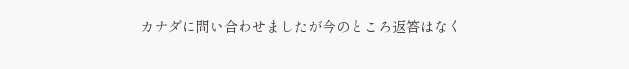カナダに問い合わせましたが今のところ返答はなく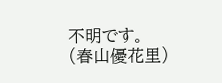不明です。
(春山優花里)